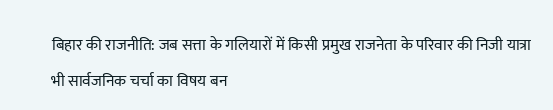बिहार की राजनीति: जब सत्ता के गलियारों में किसी प्रमुख राजनेता के परिवार की निजी यात्रा भी सार्वजनिक चर्चा का विषय बन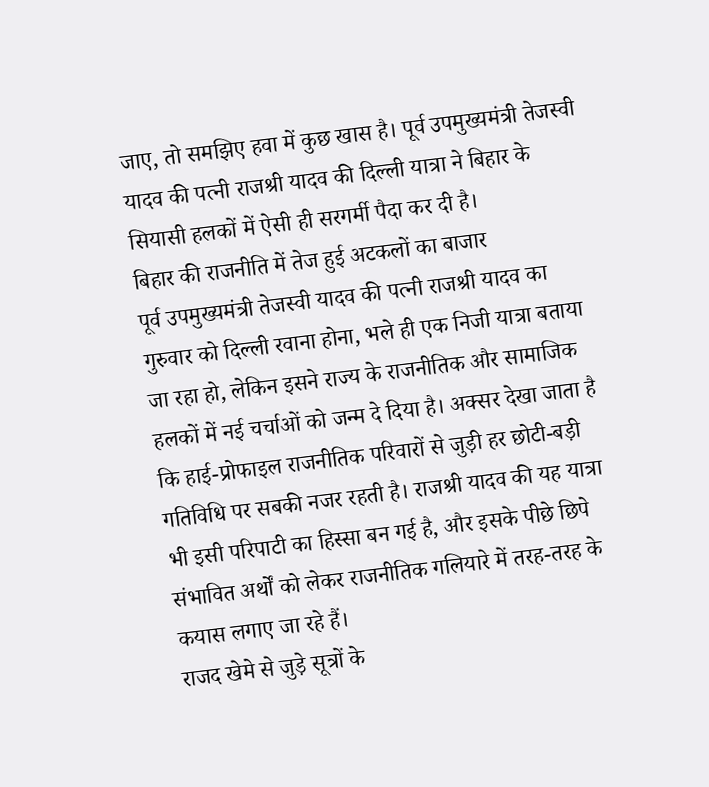जाए, तो समझिए हवा में कुछ खास है। पूर्व उपमुख्यमंत्री तेजस्वी यादव की पत्नी राजश्री यादव की दिल्ली यात्रा ने बिहार के सियासी हलकों में ऐसी ही सरगर्मी पैदा कर दी है।
बिहार की राजनीति में तेज हुई अटकलों का बाजार
पूर्व उपमुख्यमंत्री तेजस्वी यादव की पत्नी राजश्री यादव का गुरुवार को दिल्ली रवाना होना, भले ही एक निजी यात्रा बताया जा रहा हो, लेकिन इसने राज्य के राजनीतिक और सामाजिक हलकों में नई चर्चाओं को जन्म दे दिया है। अक्सर देखा जाता है कि हाई-प्रोफाइल राजनीतिक परिवारों से जुड़ी हर छोटी-बड़ी गतिविधि पर सबकी नजर रहती है। राजश्री यादव की यह यात्रा भी इसी परिपाटी का हिस्सा बन गई है, और इसके पीछे छिपे संभावित अर्थों को लेकर राजनीतिक गलियारे में तरह-तरह के कयास लगाए जा रहे हैं।
राजद खेमे से जुड़े सूत्रों के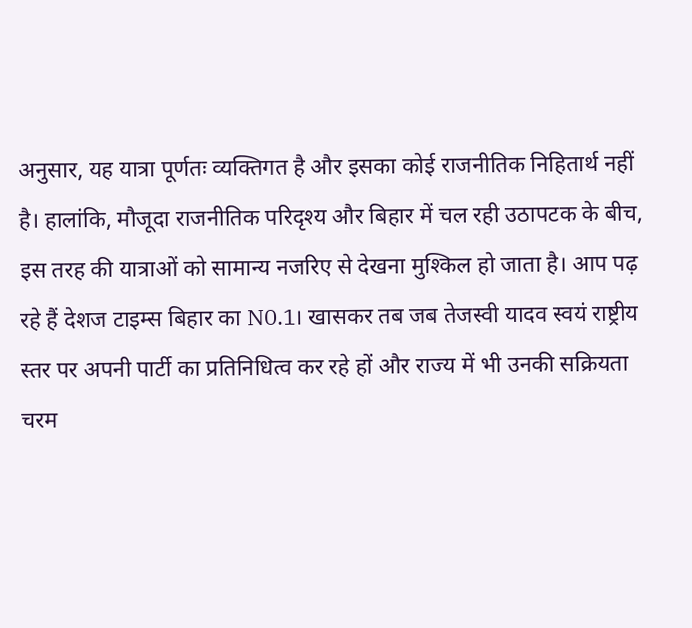अनुसार, यह यात्रा पूर्णतः व्यक्तिगत है और इसका कोई राजनीतिक निहितार्थ नहीं है। हालांकि, मौजूदा राजनीतिक परिदृश्य और बिहार में चल रही उठापटक के बीच, इस तरह की यात्राओं को सामान्य नजरिए से देखना मुश्किल हो जाता है। आप पढ़ रहे हैं देशज टाइम्स बिहार का N0.1। खासकर तब जब तेजस्वी यादव स्वयं राष्ट्रीय स्तर पर अपनी पार्टी का प्रतिनिधित्व कर रहे हों और राज्य में भी उनकी सक्रियता चरम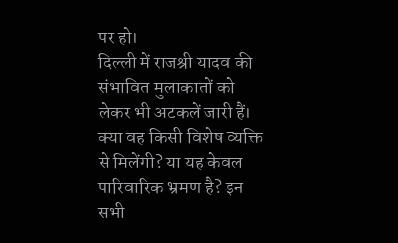पर हो।
दिल्ली में राजश्री यादव की संभावित मुलाकातों को लेकर भी अटकलें जारी हैं। क्या वह किसी विशेष व्यक्ति से मिलेंगी? या यह केवल पारिवारिक भ्रमण है? इन सभी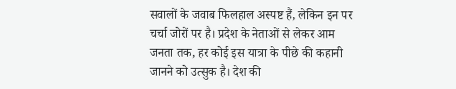सवालों के जवाब फिलहाल अस्पष्ट हैं, लेकिन इन पर चर्चा जोरों पर है। प्रदेश के नेताओं से लेकर आम जनता तक, हर कोई इस यात्रा के पीछे की कहानी जानने को उत्सुक है। देश की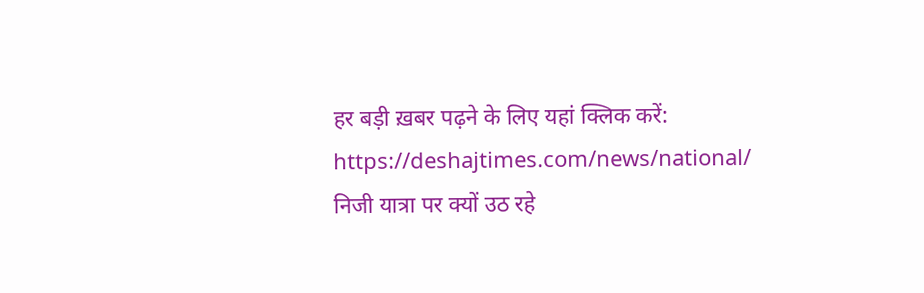हर बड़ी ख़बर पढ़ने के लिए यहां क्लिक करें: https://deshajtimes.com/news/national/
निजी यात्रा पर क्यों उठ रहे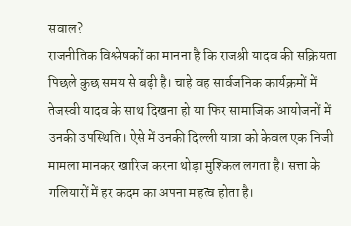सवाल?
राजनीतिक विश्लेषकों का मानना है कि राजश्री यादव की सक्रियता पिछले कुछ समय से बढ़ी है। चाहे वह सार्वजनिक कार्यक्रमों में तेजस्वी यादव के साथ दिखना हो या फिर सामाजिक आयोजनों में उनकी उपस्थिति। ऐसे में उनकी दिल्ली यात्रा को केवल एक निजी मामला मानकर खारिज करना थोड़ा मुश्किल लगता है। सत्ता के गलियारों में हर कदम का अपना महत्व होता है।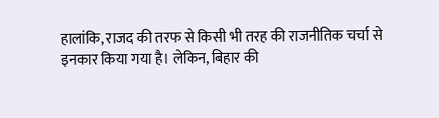हालांकि, राजद की तरफ से किसी भी तरह की राजनीतिक चर्चा से इनकार किया गया है। लेकिन, बिहार की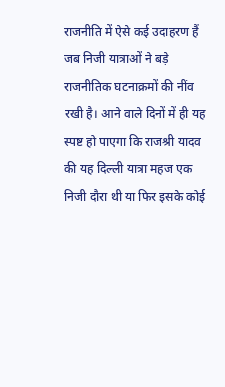राजनीति में ऐसे कई उदाहरण हैं जब निजी यात्राओं ने बड़े राजनीतिक घटनाक्रमों की नींव रखी है। आने वाले दिनों में ही यह स्पष्ट हो पाएगा कि राजश्री यादव की यह दिल्ली यात्रा महज एक निजी दौरा थी या फिर इसके कोई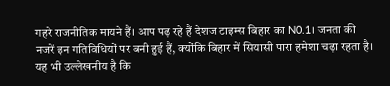गहरे राजनीतिक मायने हैं। आप पढ़ रहे हैं देशज टाइम्स बिहार का N0.1। जनता की नजरें इन गतिविधियों पर बनी हुई हैं, क्योंकि बिहार में सियासी पारा हमेशा चढ़ा रहता है।
यह भी उल्लेखनीय है कि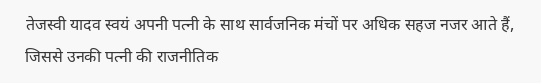तेजस्वी यादव स्वयं अपनी पत्नी के साथ सार्वजनिक मंचों पर अधिक सहज नजर आते हैं, जिससे उनकी पत्नी की राजनीतिक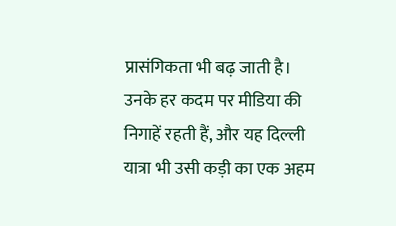प्रासंगिकता भी बढ़ जाती है। उनके हर कदम पर मीडिया की निगाहें रहती हैं, और यह दिल्ली यात्रा भी उसी कड़ी का एक अहम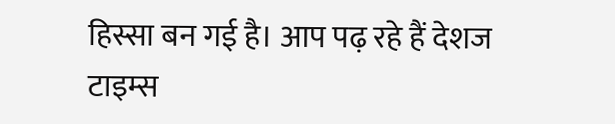हिस्सा बन गई है। आप पढ़ रहे हैं देशज टाइम्स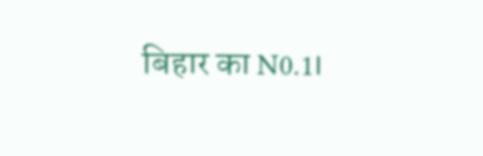बिहार का N0.1।